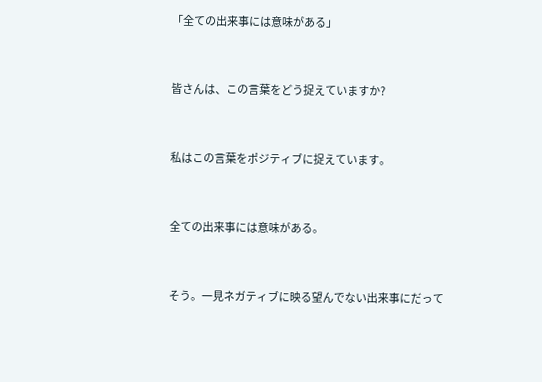「全ての出来事には意味がある」



皆さんは、この言葉をどう捉えていますか?



私はこの言葉をポジティブに捉えています。



全ての出来事には意味がある。



そう。一見ネガティブに映る望んでない出来事にだって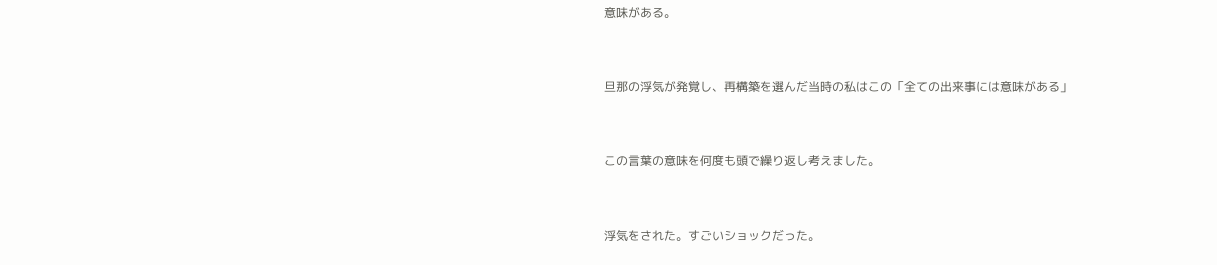意味がある。



旦那の浮気が発覚し、再構築を選んだ当時の私はこの「全ての出来事には意味がある」



この言葉の意味を何度も頭で繰り返し考えました。



浮気をされた。すごいショックだった。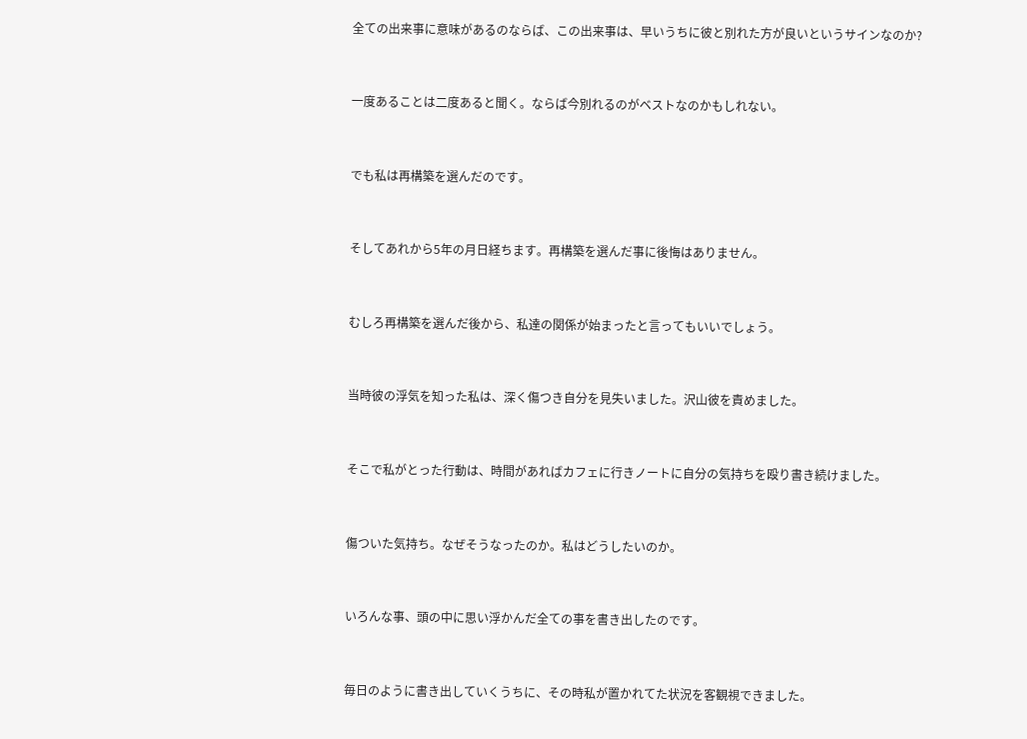全ての出来事に意味があるのならば、この出来事は、早いうちに彼と別れた方が良いというサインなのか?



一度あることは二度あると聞く。ならば今別れるのがベストなのかもしれない。



でも私は再構築を選んだのです。



そしてあれから5年の月日経ちます。再構築を選んだ事に後悔はありません。



むしろ再構築を選んだ後から、私達の関係が始まったと言ってもいいでしょう。



当時彼の浮気を知った私は、深く傷つき自分を見失いました。沢山彼を責めました。



そこで私がとった行動は、時間があればカフェに行きノートに自分の気持ちを殴り書き続けました。



傷ついた気持ち。なぜそうなったのか。私はどうしたいのか。



いろんな事、頭の中に思い浮かんだ全ての事を書き出したのです。



毎日のように書き出していくうちに、その時私が置かれてた状況を客観視できました。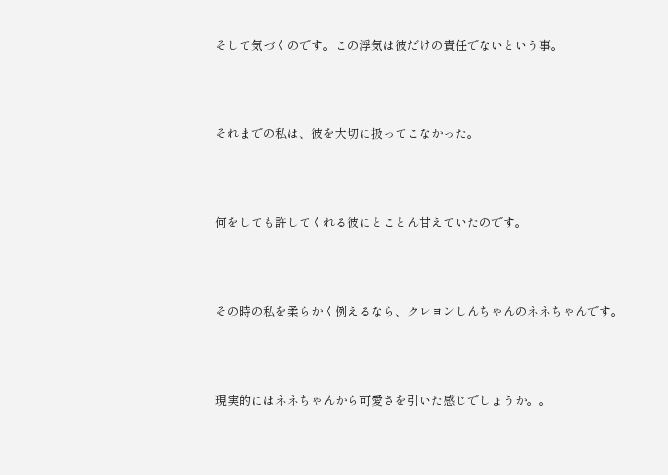そして気づくのです。この浮気は彼だけの責任でないという事。



それまでの私は、彼を大切に扱ってこなかった。



何をしても許してくれる彼にとことん甘えていたのです。



その時の私を柔らかく例えるなら、クレヨンしんちゃんのネネちゃんです。



現実的にはネネちゃんから可愛さを引いた感じでしょうか。。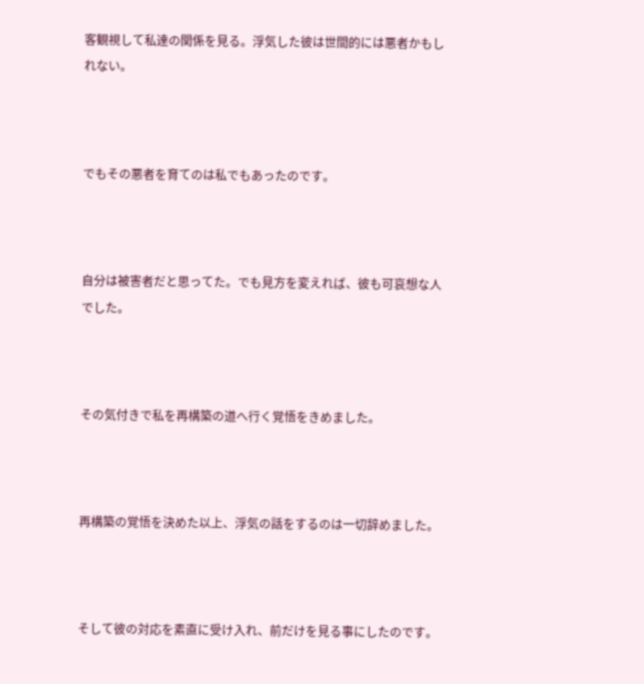客観視して私達の関係を見る。浮気した彼は世間的には悪者かもしれない。



でもその悪者を育てのは私でもあったのです。



自分は被害者だと思ってた。でも見方を変えれば、彼も可哀想な人でした。



その気付きで私を再構築の道へ行く覚悟をきめました。



再構築の覚悟を決めた以上、浮気の話をするのは一切辞めました。



そして彼の対応を素直に受け入れ、前だけを見る事にしたのです。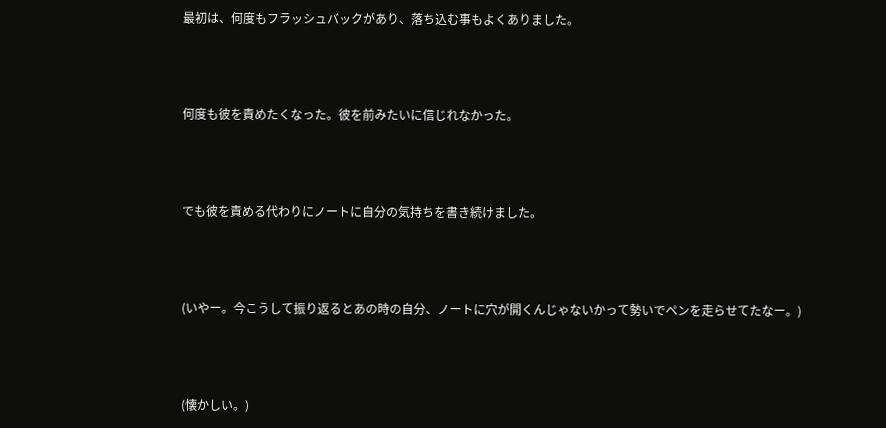最初は、何度もフラッシュバックがあり、落ち込む事もよくありました。



何度も彼を責めたくなった。彼を前みたいに信じれなかった。



でも彼を責める代わりにノートに自分の気持ちを書き続けました。



(いやー。今こうして振り返るとあの時の自分、ノートに穴が開くんじゃないかって勢いでペンを走らせてたなー。)



(懐かしい。)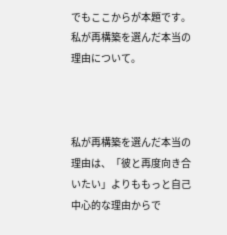でもここからが本題です。私が再構築を選んだ本当の理由について。



私が再構築を選んだ本当の理由は、「彼と再度向き合いたい」よりももっと自己中心的な理由からで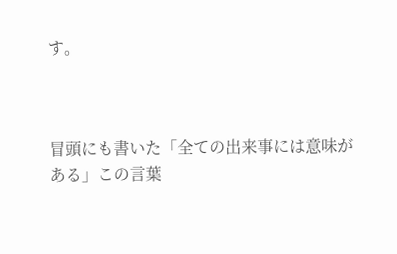す。



冒頭にも書いた「全ての出来事には意味がある」この言葉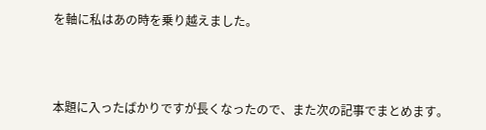を軸に私はあの時を乗り越えました。



本題に入ったばかりですが長くなったので、また次の記事でまとめます。